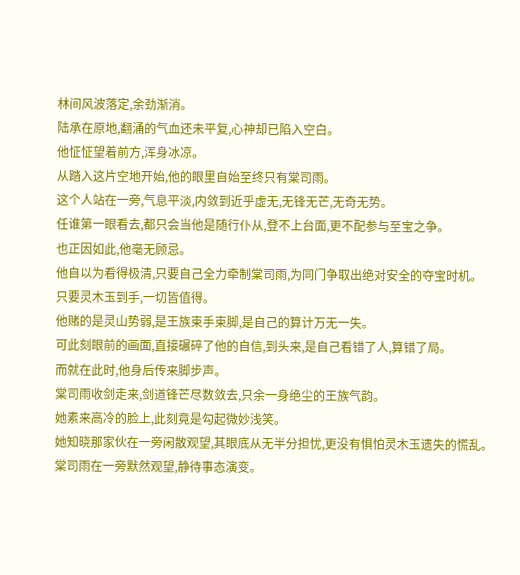林间风波落定,余劲渐消。
陆承在原地,翻涌的气血还未平复,心神却已陷入空白。
他怔怔望着前方,浑身冰凉。
从踏入这片空地开始,他的眼里自始至终只有棠司雨。
这个人站在一旁,气息平淡,内敛到近乎虚无,无锋无芒,无奇无势。
任谁第一眼看去,都只会当他是随行仆从,登不上台面,更不配参与至宝之争。
也正因如此,他毫无顾忌。
他自以为看得极清,只要自己全力牵制棠司雨,为同门争取出绝对安全的夺宝时机。
只要灵木玉到手,一切皆值得。
他赌的是灵山势弱,是王族束手束脚,是自己的算计万无一失。
可此刻眼前的画面,直接碾碎了他的自信,到头来,是自己看错了人,算错了局。
而就在此时,他身后传来脚步声。
棠司雨收剑走来,剑道锋芒尽数敛去,只余一身绝尘的王族气韵。
她素来高冷的脸上,此刻竟是勾起微妙浅笑。
她知晓那家伙在一旁闲散观望,其眼底从无半分担忧,更没有惧怕灵木玉遗失的慌乱。
棠司雨在一旁默然观望,静待事态演变。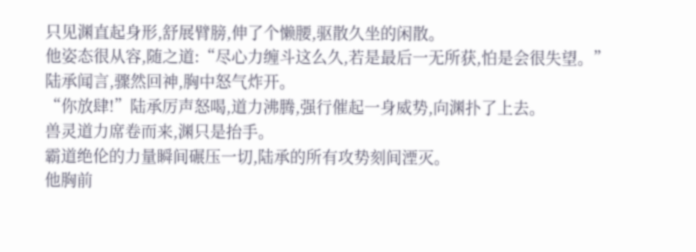只见渊直起身形,舒展臂膀,伸了个懒腰,驱散久坐的闲散。
他姿态很从容,随之道:“尽心力缠斗这么久,若是最后一无所获,怕是会很失望。”
陆承闻言,骤然回神,胸中怒气炸开。
“你放肆!”陆承厉声怒喝,道力沸腾,强行催起一身威势,向渊扑了上去。
兽灵道力席卷而来,渊只是抬手。
霸道绝伦的力量瞬间碾压一切,陆承的所有攻势刻间湮灭。
他胸前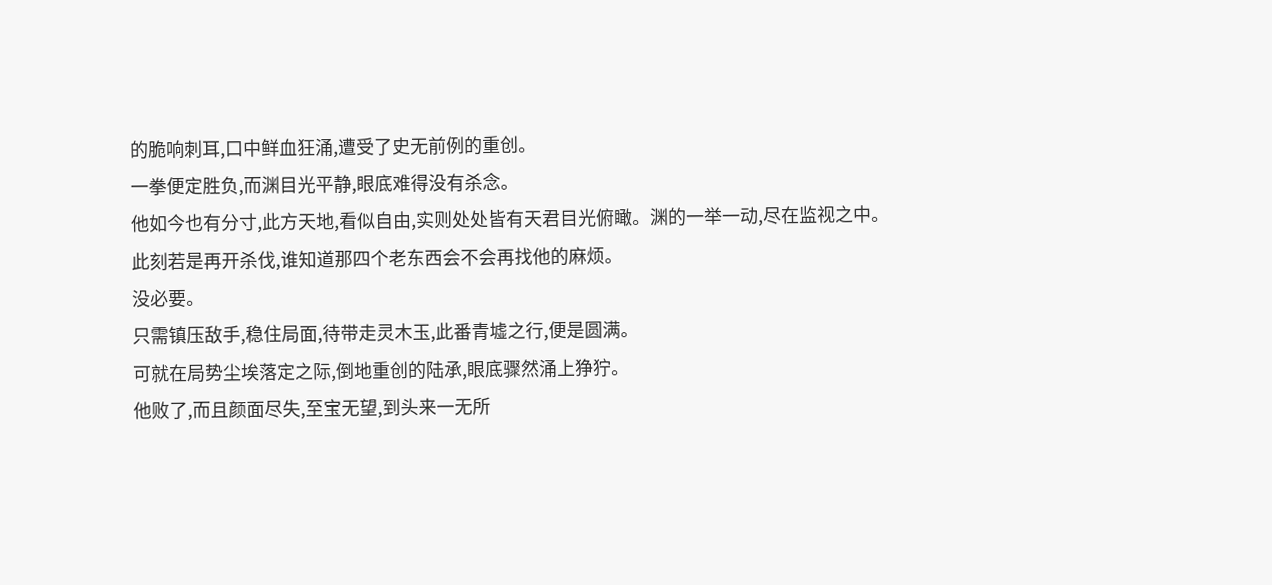的脆响刺耳,口中鲜血狂涌,遭受了史无前例的重创。
一拳便定胜负,而渊目光平静,眼底难得没有杀念。
他如今也有分寸,此方天地,看似自由,实则处处皆有天君目光俯瞰。渊的一举一动,尽在监视之中。
此刻若是再开杀伐,谁知道那四个老东西会不会再找他的麻烦。
没必要。
只需镇压敌手,稳住局面,待带走灵木玉,此番青墟之行,便是圆满。
可就在局势尘埃落定之际,倒地重创的陆承,眼底骤然涌上狰狞。
他败了,而且颜面尽失,至宝无望,到头来一无所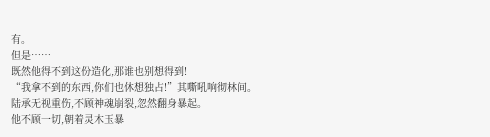有。
但是……
既然他得不到这份造化,那谁也别想得到!
“我拿不到的东西,你们也休想独占!”其嘶吼响彻林间。
陆承无视重伤,不顾神魂崩裂,忽然翻身暴起。
他不顾一切,朝着灵木玉暴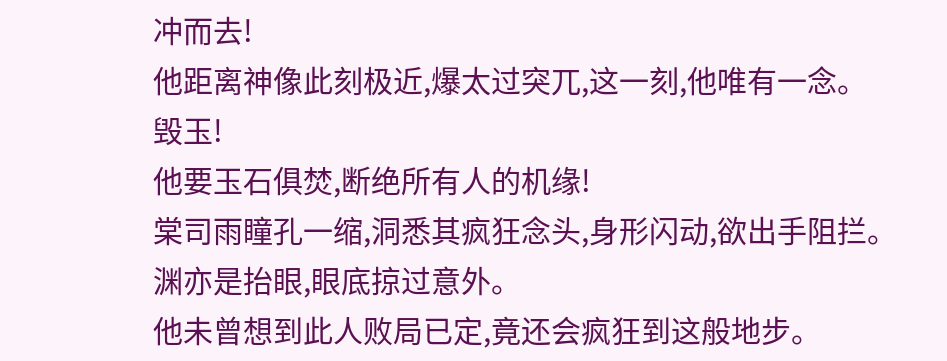冲而去!
他距离神像此刻极近,爆太过突兀,这一刻,他唯有一念。
毁玉!
他要玉石俱焚,断绝所有人的机缘!
棠司雨瞳孔一缩,洞悉其疯狂念头,身形闪动,欲出手阻拦。
渊亦是抬眼,眼底掠过意外。
他未曾想到此人败局已定,竟还会疯狂到这般地步。